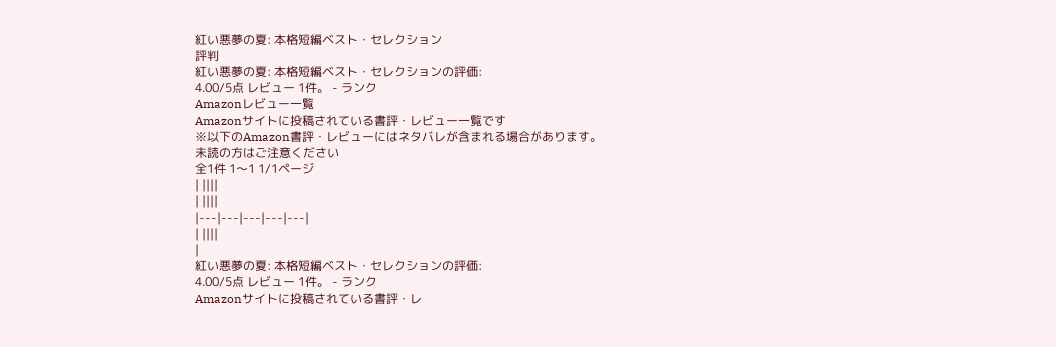紅い悪夢の夏: 本格短編ベスト・セレクション
評判
紅い悪夢の夏: 本格短編ベスト・セレクションの評価:
4.00/5点 レビュー 1件。 - ランク
Amazonレビュー一覧
Amazonサイトに投稿されている書評・レビュー一覧です
※以下のAmazon書評・レビューにはネタバレが含まれる場合があります。
未読の方はご注意ください
全1件 1〜1 1/1ページ
| ||||
| ||||
|---|---|---|---|---|
| ||||
|
紅い悪夢の夏: 本格短編ベスト・セレクションの評価:
4.00/5点 レビュー 1件。 - ランク
Amazonサイトに投稿されている書評・レ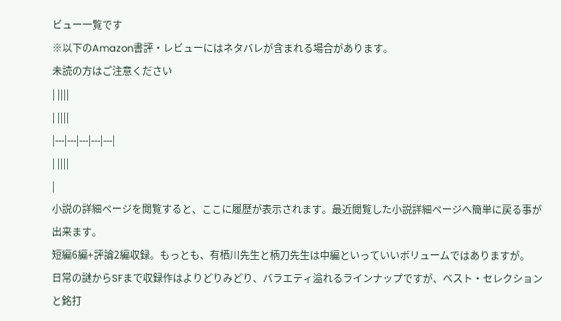ビュー一覧です
※以下のAmazon書評・レビューにはネタバレが含まれる場合があります。
未読の方はご注意ください
| ||||
| ||||
|---|---|---|---|---|
| ||||
|
小説の詳細ページを閲覧すると、ここに履歴が表示されます。最近閲覧した小説詳細ページへ簡単に戻る事が出来ます。
短編6編+評論2編収録。もっとも、有栖川先生と柄刀先生は中編といっていいボリュームではありますが。
日常の謎からSFまで収録作はよりどりみどり、バラエティ溢れるラインナップですが、ベスト・セレクションと銘打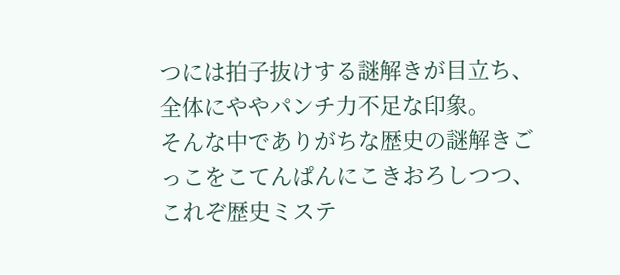つには拍子抜けする謎解きが目立ち、全体にややパンチ力不足な印象。
そんな中でありがちな歴史の謎解きごっこをこてんぱんにこきおろしつつ、これぞ歴史ミステ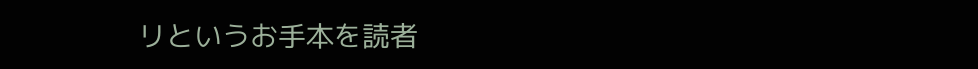リというお手本を読者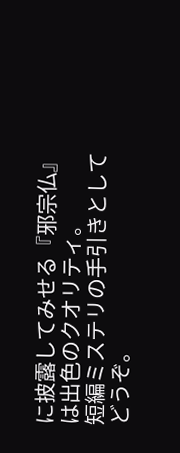に披露してみせる『邪宗仏』は出色のクオリティ。
短編ミステリの手引きとしてどうぞ。